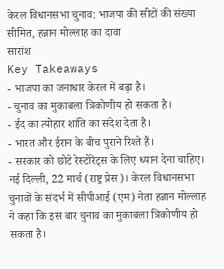केरल विधानसभा चुनाव: भाजपा की सीटों की संख्या सीमित, हन्नान मोल्लाह का दावा
सारांश
Key Takeaways
- भाजपा का जनाधार केरल में बढ़ा है।
- चुनाव का मुकाबला त्रिकोणीय हो सकता है।
- ईद का त्योहार शांति का संदेश देता है।
- भारत और ईरान के बीच पुराने रिश्ते हैं।
- सरकार को छोटे रेस्टोरेंट्स के लिए ध्यान देना चाहिए।
नई दिल्ली, 22 मार्च (राष्ट्र प्रेस)। केरल विधानसभा चुनावों के संदर्भ में सीपीआई (एम) नेता हन्नान मोल्लाह ने कहा कि इस बार चुनाव का मुकाबला त्रिकोणीय हो सकता है।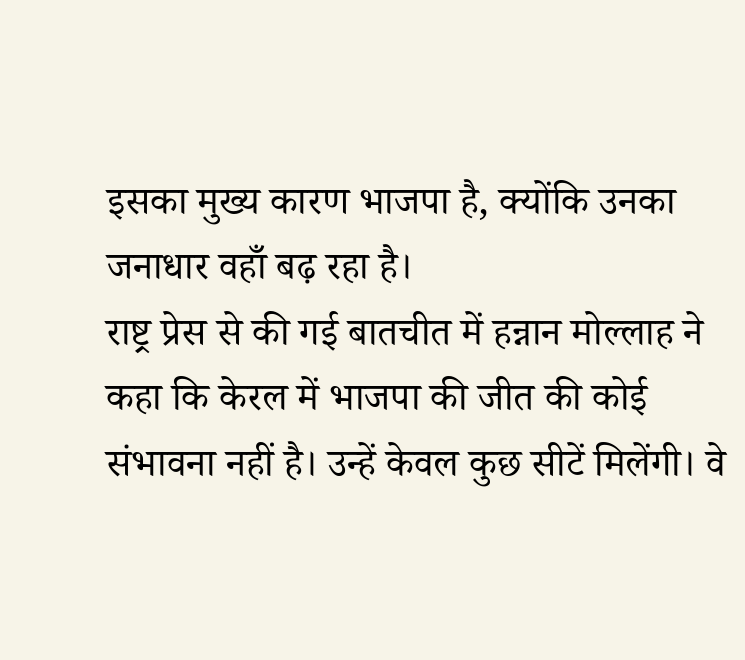इसका मुख्य कारण भाजपा है, क्योंकि उनका जनाधार वहाँ बढ़ रहा है।
राष्ट्र प्रेस से की गई बातचीत में हन्नान मोल्लाह ने कहा कि केरल में भाजपा की जीत की कोई संभावना नहीं है। उन्हें केवल कुछ सीटें मिलेंगी। वे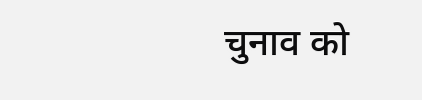चुनाव को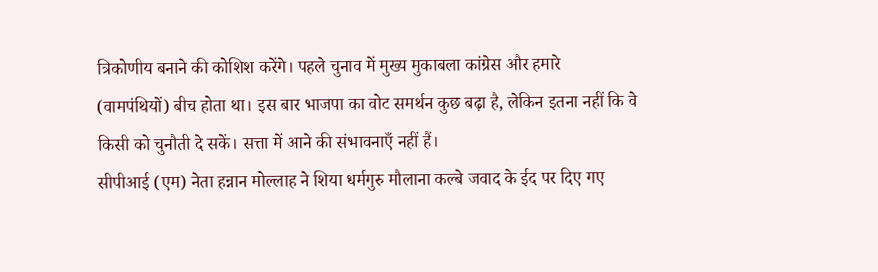त्रिकोणीय बनाने की कोशिश करेंगे। पहले चुनाव में मुख्य मुकाबला कांग्रेस और हमारे (वामपंथियों) बीच होता था। इस बार भाजपा का वोट समर्थन कुछ बढ़ा है, लेकिन इतना नहीं कि वे किसी को चुनौती दे सकें। सत्ता में आने की संभावनाएँ नहीं हैं।
सीपीआई (एम) नेता हन्नान मोल्लाह ने शिया धर्मगुरु मौलाना कल्बे जवाद के ईद पर दिए गए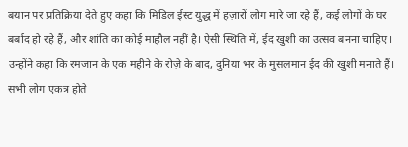बयान पर प्रतिक्रिया देते हुए कहा कि मिडिल ईस्ट युद्ध में हज़ारों लोग मारे जा रहे हैं, कई लोगों के घर बर्बाद हो रहे हैं, और शांति का कोई माहौल नहीं है। ऐसी स्थिति में, ईद खुशी का उत्सव बनना चाहिए।
उन्होंने कहा कि रमजान के एक महीने के रोज़े के बाद, दुनिया भर के मुसलमान ईद की खुशी मनाते हैं। सभी लोग एकत्र होते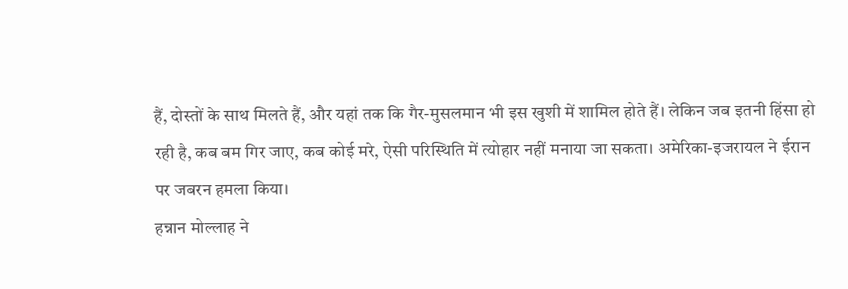हैं, दोस्तों के साथ मिलते हैं, और यहां तक कि गैर-मुसलमान भी इस खुशी में शामिल होते हैं। लेकिन जब इतनी हिंसा हो रही है, कब बम गिर जाए, कब कोई मरे, ऐसी परिस्थिति में त्योहार नहीं मनाया जा सकता। अमेरिका-इजरायल ने ईरान पर जबरन हमला किया।
हन्नान मोल्लाह ने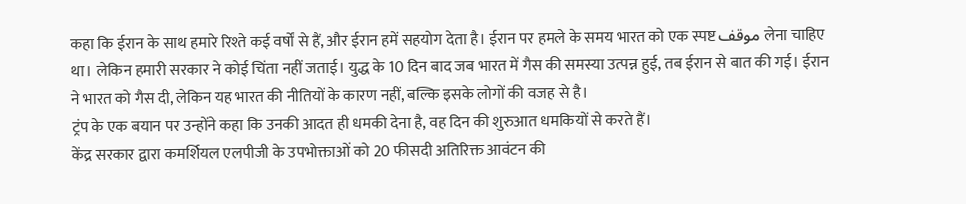कहा कि ईरान के साथ हमारे रिश्ते कई वर्षों से हैं, और ईरान हमें सहयोग देता है। ईरान पर हमले के समय भारत को एक स्पष्ट موقف लेना चाहिए था। लेकिन हमारी सरकार ने कोई चिंता नहीं जताई। युद्ध के 10 दिन बाद जब भारत में गैस की समस्या उत्पन्न हुई, तब ईरान से बात की गई। ईरान ने भारत को गैस दी, लेकिन यह भारत की नीतियों के कारण नहीं, बल्कि इसके लोगों की वजह से है।
ट्रंप के एक बयान पर उन्होंने कहा कि उनकी आदत ही धमकी देना है, वह दिन की शुरुआत धमकियों से करते हैं।
केंद्र सरकार द्वारा कमर्शियल एलपीजी के उपभोक्ताओं को 20 फीसदी अतिरिक्त आवंटन की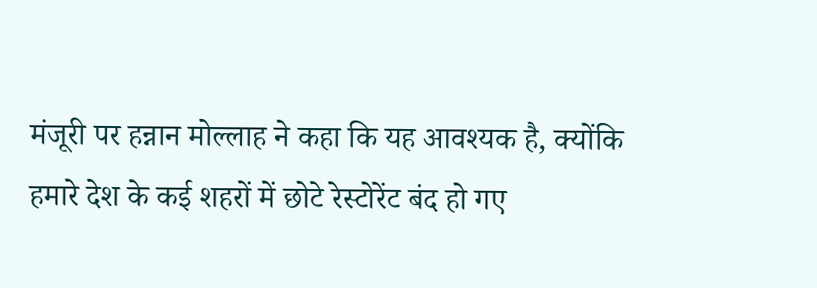मंजूरी पर हन्नान मोल्लाह ने कहा कि यह आवश्यक है, क्योंकि हमारे देश के कई शहरों में छोटे रेस्टोरेंट बंद हो गए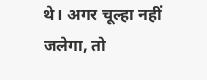थे। अगर चूल्हा नहीं जलेगा, तो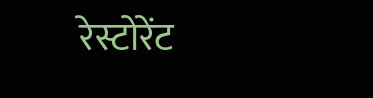रेस्टोरेंट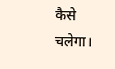कैसे चलेगा।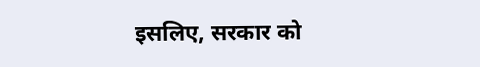इसलिए, सरकार को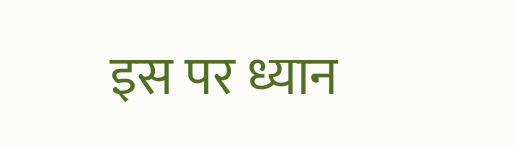इस पर ध्यान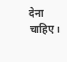देना चाहिए।